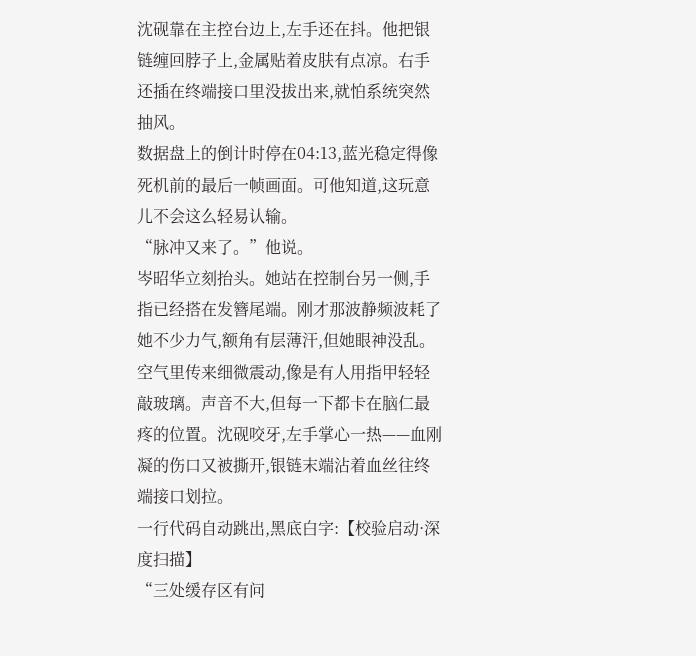沈砚靠在主控台边上,左手还在抖。他把银链缠回脖子上,金属贴着皮肤有点凉。右手还插在终端接口里没拔出来,就怕系统突然抽风。
数据盘上的倒计时停在04:13,蓝光稳定得像死机前的最后一帧画面。可他知道,这玩意儿不会这么轻易认输。
“脉冲又来了。”他说。
岑昭华立刻抬头。她站在控制台另一侧,手指已经搭在发簪尾端。刚才那波静频波耗了她不少力气,额角有层薄汗,但她眼神没乱。
空气里传来细微震动,像是有人用指甲轻轻敲玻璃。声音不大,但每一下都卡在脑仁最疼的位置。沈砚咬牙,左手掌心一热——血刚凝的伤口又被撕开,银链末端沾着血丝往终端接口划拉。
一行代码自动跳出,黑底白字:【校验启动·深度扫描】
“三处缓存区有问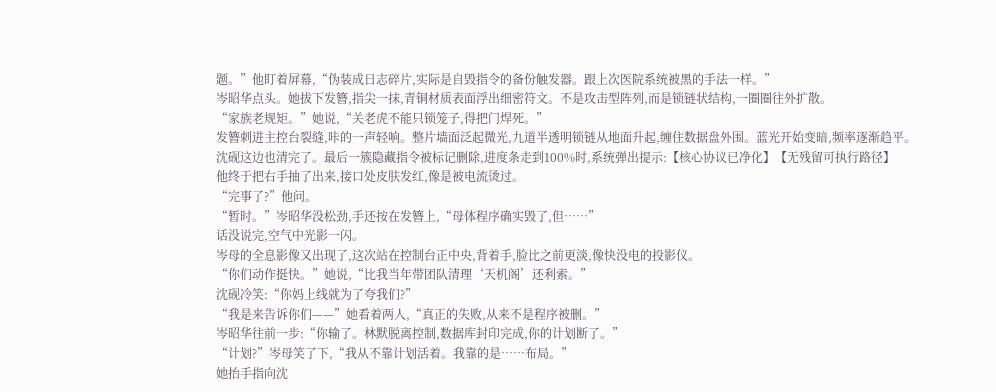题。”他盯着屏幕,“伪装成日志碎片,实际是自毁指令的备份触发器。跟上次医院系统被黑的手法一样。”
岑昭华点头。她拔下发簪,指尖一抹,青铜材质表面浮出细密符文。不是攻击型阵列,而是锁链状结构,一圈圈往外扩散。
“家族老规矩。”她说,“关老虎不能只锁笼子,得把门焊死。”
发簪刺进主控台裂缝,咔的一声轻响。整片墙面泛起微光,九道半透明锁链从地面升起,缠住数据盘外围。蓝光开始变暗,频率逐渐趋平。
沈砚这边也清完了。最后一簇隐藏指令被标记删除,进度条走到100%时,系统弹出提示:【核心协议已净化】【无残留可执行路径】
他终于把右手抽了出来,接口处皮肤发红,像是被电流烫过。
“完事了?”他问。
“暂时。”岑昭华没松劲,手还按在发簪上,“母体程序确实毁了,但……”
话没说完,空气中光影一闪。
岑母的全息影像又出现了,这次站在控制台正中央,背着手,脸比之前更淡,像快没电的投影仪。
“你们动作挺快。”她说,“比我当年带团队清理‘天机阁’还利索。”
沈砚冷笑:“你妈上线就为了夸我们?”
“我是来告诉你们——”她看着两人,“真正的失败,从来不是程序被删。”
岑昭华往前一步:“你输了。林默脱离控制,数据库封印完成,你的计划断了。”
“计划?”岑母笑了下,“我从不靠计划活着。我靠的是……布局。”
她抬手指向沈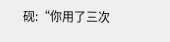砚:“你用了三次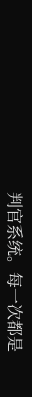判官系统。每一次都是